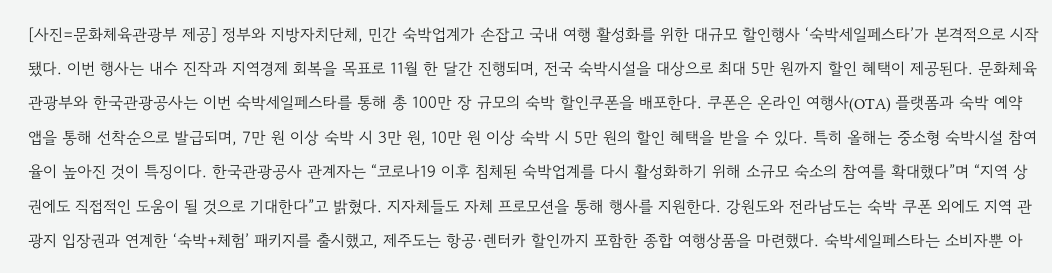[사진=문화체육관광부 제공] 정부와 지방자치단체, 민간 숙박업계가 손잡고 국내 여행 활성화를 위한 대규모 할인행사 ‘숙박세일페스타’가 본격적으로 시작됐다. 이번 행사는 내수 진작과 지역경제 회복을 목표로 11월 한 달간 진행되며, 전국 숙박시설을 대상으로 최대 5만 원까지 할인 혜택이 제공된다. 문화체육관광부와 한국관광공사는 이번 숙박세일페스타를 통해 총 100만 장 규모의 숙박 할인쿠폰을 배포한다. 쿠폰은 온라인 여행사(OTA) 플랫폼과 숙박 예약 앱을 통해 선착순으로 발급되며, 7만 원 이상 숙박 시 3만 원, 10만 원 이상 숙박 시 5만 원의 할인 혜택을 받을 수 있다. 특히 올해는 중소형 숙박시설 참여율이 높아진 것이 특징이다. 한국관광공사 관계자는 “코로나19 이후 침체된 숙박업계를 다시 활성화하기 위해 소규모 숙소의 참여를 확대했다”며 “지역 상권에도 직접적인 도움이 될 것으로 기대한다”고 밝혔다. 지자체들도 자체 프로모션을 통해 행사를 지원한다. 강원도와 전라남도는 숙박 쿠폰 외에도 지역 관광지 입장권과 연계한 ‘숙박+체험’ 패키지를 출시했고, 제주도는 항공·렌터카 할인까지 포함한 종합 여행상품을 마련했다. 숙박세일페스타는 소비자뿐 아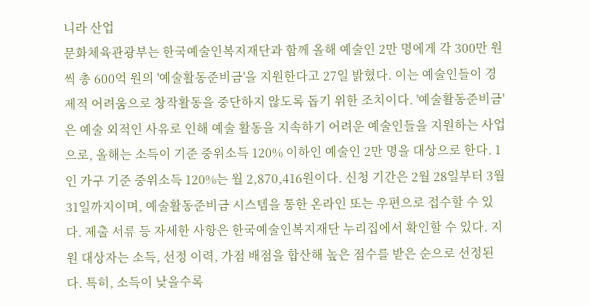니라 산업
문화체육관광부는 한국예술인복지재단과 함께 올해 예술인 2만 명에게 각 300만 원씩 총 600억 원의 '예술활동준비금'을 지원한다고 27일 밝혔다. 이는 예술인들이 경제적 어려움으로 창작활동을 중단하지 않도록 돕기 위한 조치이다. '예술활동준비금'은 예술 외적인 사유로 인해 예술 활동을 지속하기 어려운 예술인들을 지원하는 사업으로, 올해는 소득이 기준 중위소득 120% 이하인 예술인 2만 명을 대상으로 한다. 1인 가구 기준 중위소득 120%는 월 2,870,416원이다. 신청 기간은 2월 28일부터 3월 31일까지이며, 예술활동준비금 시스템을 통한 온라인 또는 우편으로 접수할 수 있다. 제출 서류 등 자세한 사항은 한국예술인복지재단 누리집에서 확인할 수 있다. 지원 대상자는 소득, 선정 이력, 가점 배점을 합산해 높은 점수를 받은 순으로 선정된다. 특히, 소득이 낮을수록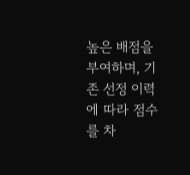높은 배점을 부여하며, 기존 선정 이력에 따라 점수를 차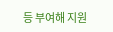등 부여해 지원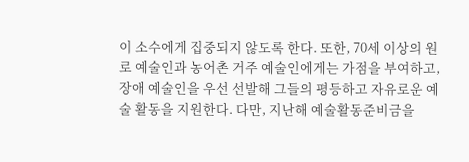이 소수에게 집중되지 않도록 한다. 또한, 70세 이상의 원로 예술인과 농어촌 거주 예술인에게는 가점을 부여하고, 장애 예술인을 우선 선발해 그들의 평등하고 자유로운 예술 활동을 지원한다. 다만, 지난해 예술활동준비금을